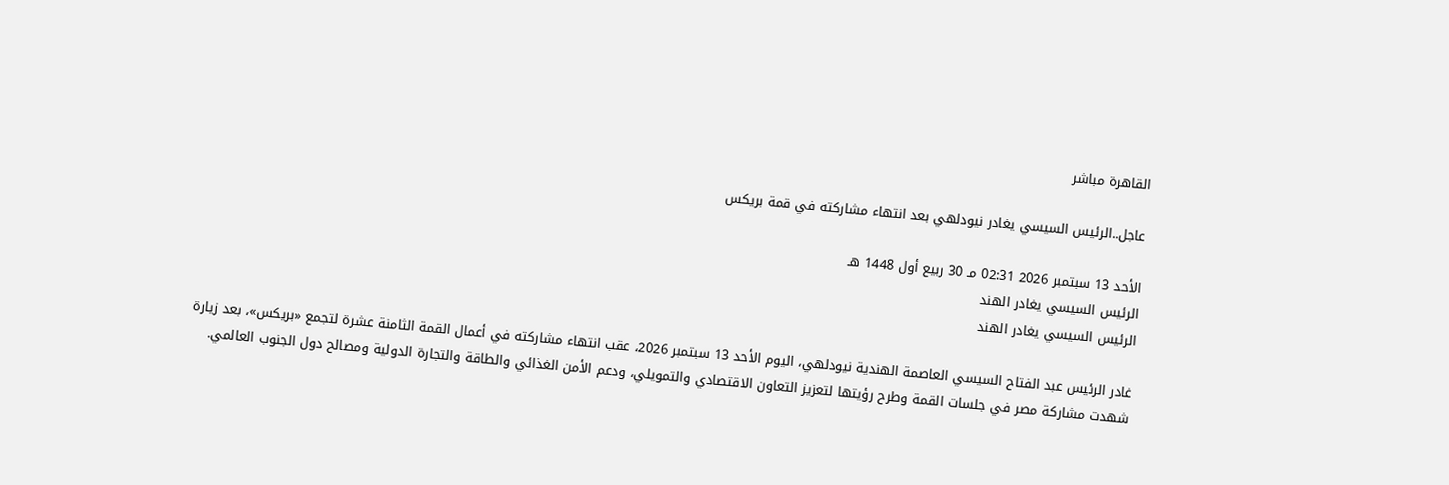القاهرة مباشر

عاجل..الرئيس السيسي يغادر نيودلهي بعد انتهاء مشاركته في قمة بريكس

الأحد 13 سبتمبر 2026 02:31 مـ 30 ربيع أول 1448 هـ
الرئيس السيسي يغادر الهند
الرئيس السيسي يغادر الهند

غادر الرئيس عبد الفتاح السيسي العاصمة الهندية نيودلهي، اليوم الأحد 13 سبتمبر 2026، عقب انتهاء مشاركته في أعمال القمة الثامنة عشرة لتجمع «بريكس»، بعد زيارة شهدت مشاركة مصر في جلسات القمة وطرح رؤيتها لتعزيز التعاون الاقتصادي والتمويلي، ودعم الأمن الغذائي والطاقة والتجارة الدولية ومصالح دول الجنوب العالمي.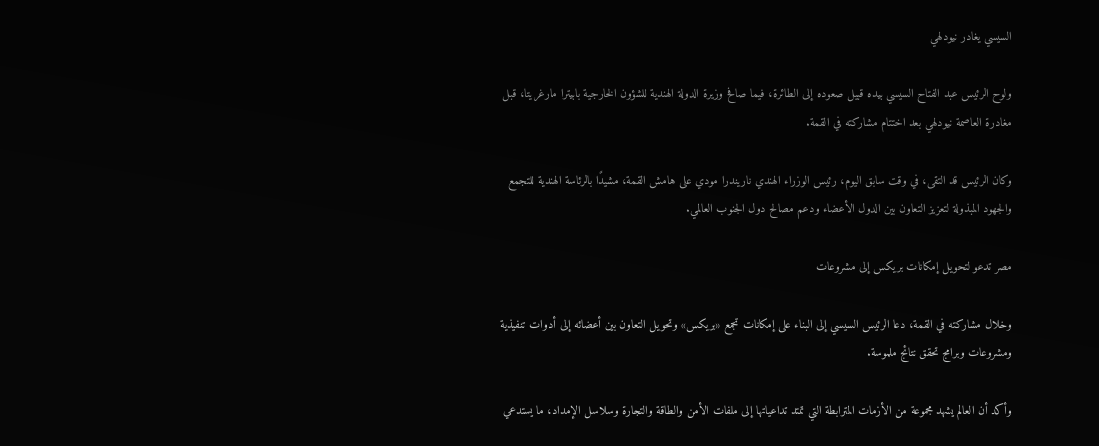السيسي يغادر نيودلهي

ولوح الرئيس عبد الفتاح السيسي بيده قبيل صعوده إلى الطائرة، فيما صافح وزيرة الدولة الهندية للشؤون الخارجية بابيترا مارغريتا، قبل مغادرة العاصمة نيودلهي بعد اختتام مشاركته في القمة.

وكان الرئيس قد التقى، في وقت سابق اليوم، رئيس الوزراء الهندي ناريندرا مودي على هامش القمة، مشيدًا بالرئاسة الهندية للتجمع والجهود المبذولة لتعزيز التعاون بين الدول الأعضاء ودعم مصالح دول الجنوب العالمي.

مصر تدعو لتحويل إمكانات بريكس إلى مشروعات

وخلال مشاركته في القمة، دعا الرئيس السيسي إلى البناء على إمكانات تجمع «بريكس» وتحويل التعاون بين أعضائه إلى أدوات تنفيذية ومشروعات وبرامج تحقق نتائج ملموسة.

وأكد أن العالم يشهد مجموعة من الأزمات المترابطة التي تمتد تداعياتها إلى ملفات الأمن والطاقة والتجارة وسلاسل الإمداد، ما يستدعي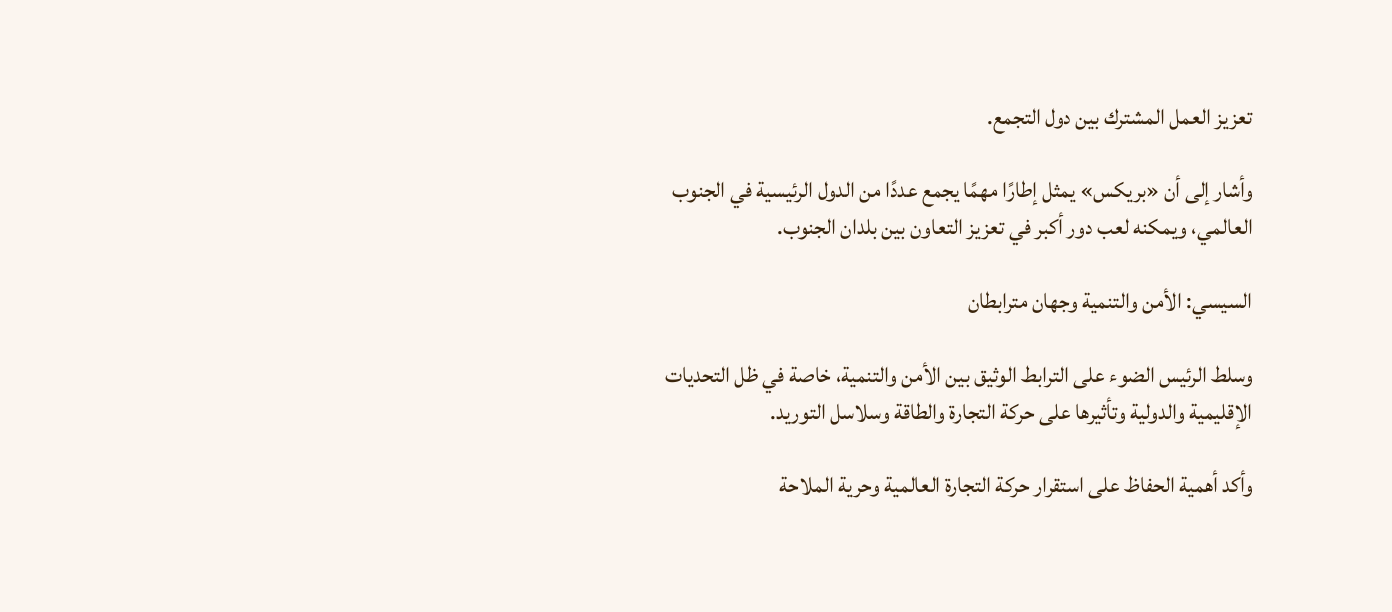تعزيز العمل المشترك بين دول التجمع.

وأشار إلى أن «بريكس» يمثل إطارًا مهمًا يجمع عددًا من الدول الرئيسية في الجنوب العالمي، ويمكنه لعب دور أكبر في تعزيز التعاون بين بلدان الجنوب.

السيسي: الأمن والتنمية وجهان مترابطان

وسلط الرئيس الضوء على الترابط الوثيق بين الأمن والتنمية، خاصة في ظل التحديات الإقليمية والدولية وتأثيرها على حركة التجارة والطاقة وسلاسل التوريد.

وأكد أهمية الحفاظ على استقرار حركة التجارة العالمية وحرية الملاحة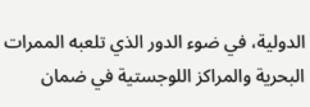الدولية، في ضوء الدور الذي تلعبه الممرات البحرية والمراكز اللوجستية في ضمان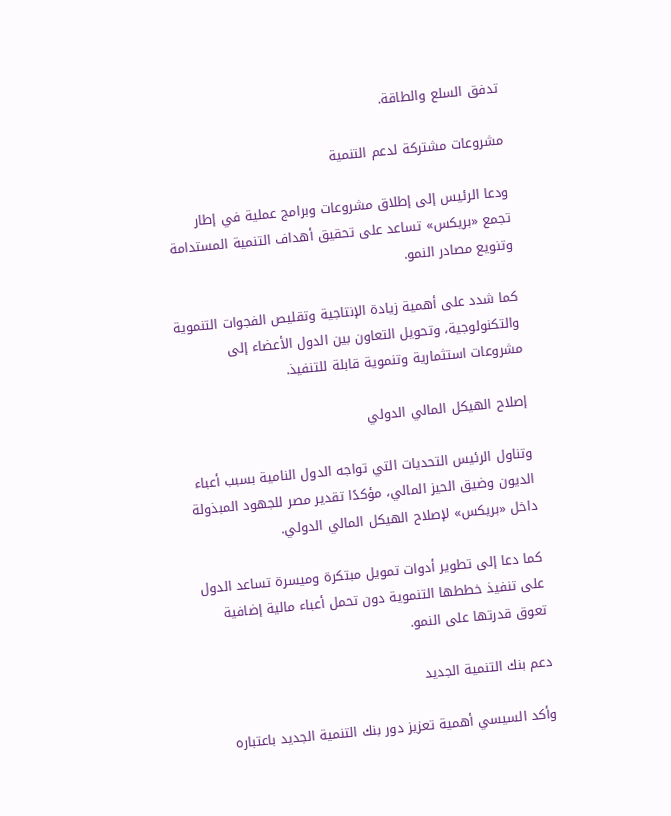تدفق السلع والطاقة.

مشروعات مشتركة لدعم التنمية

ودعا الرئيس إلى إطلاق مشروعات وبرامج عملية في إطار تجمع «بريكس» تساعد على تحقيق أهداف التنمية المستدامة وتنويع مصادر النمو.

كما شدد على أهمية زيادة الإنتاجية وتقليص الفجوات التنموية والتكنولوجية، وتحويل التعاون بين الدول الأعضاء إلى مشروعات استثمارية وتنموية قابلة للتنفيذ.

إصلاح الهيكل المالي الدولي

وتناول الرئيس التحديات التي تواجه الدول النامية بسبب أعباء الديون وضيق الحيز المالي، مؤكدًا تقدير مصر للجهود المبذولة داخل «بريكس» لإصلاح الهيكل المالي الدولي.

كما دعا إلى تطوير أدوات تمويل مبتكرة وميسرة تساعد الدول على تنفيذ خططها التنموية دون تحمل أعباء مالية إضافية تعوق قدرتها على النمو.

دعم بنك التنمية الجديد

وأكد السيسي أهمية تعزيز دور بنك التنمية الجديد باعتباره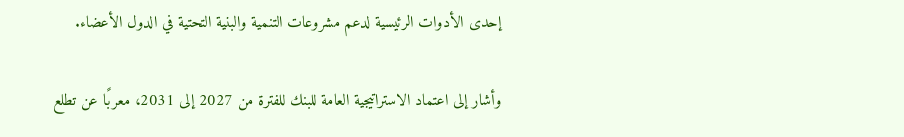إحدى الأدوات الرئيسية لدعم مشروعات التنمية والبنية التحتية في الدول الأعضاء.

وأشار إلى اعتماد الاستراتيجية العامة للبنك للفترة من 2027 إلى 2031، معربًا عن تطلع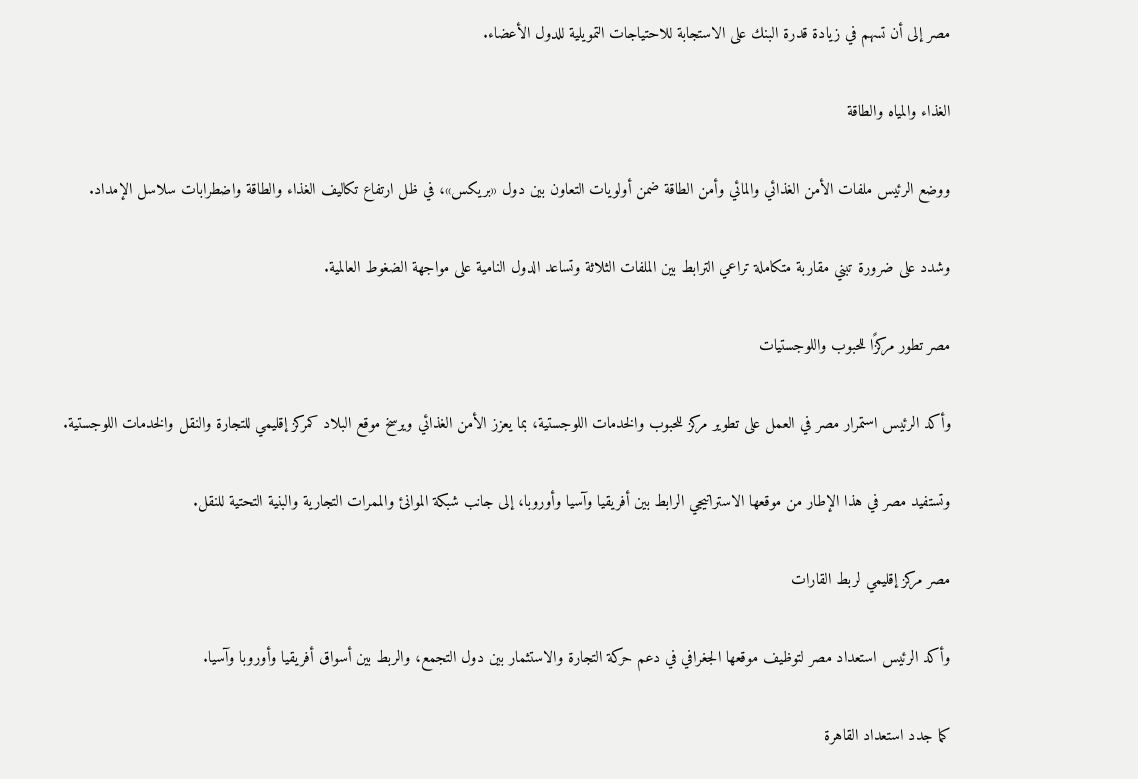مصر إلى أن تسهم في زيادة قدرة البنك على الاستجابة للاحتياجات التمويلية للدول الأعضاء.

الغذاء والمياه والطاقة

ووضع الرئيس ملفات الأمن الغذائي والمائي وأمن الطاقة ضمن أولويات التعاون بين دول «بريكس»، في ظل ارتفاع تكاليف الغذاء والطاقة واضطرابات سلاسل الإمداد.

وشدد على ضرورة تبني مقاربة متكاملة تراعي الترابط بين الملفات الثلاثة وتساعد الدول النامية على مواجهة الضغوط العالمية.

مصر تطور مركزًا للحبوب واللوجستيات

وأكد الرئيس استمرار مصر في العمل على تطوير مركز للحبوب والخدمات اللوجستية، بما يعزز الأمن الغذائي ويرسخ موقع البلاد كمركز إقليمي للتجارة والنقل والخدمات اللوجستية.

وتستفيد مصر في هذا الإطار من موقعها الاستراتيجي الرابط بين أفريقيا وآسيا وأوروبا، إلى جانب شبكة الموانئ والممرات التجارية والبنية التحتية للنقل.

مصر مركز إقليمي لربط القارات

وأكد الرئيس استعداد مصر لتوظيف موقعها الجغرافي في دعم حركة التجارة والاستثمار بين دول التجمع، والربط بين أسواق أفريقيا وأوروبا وآسيا.

كما جدد استعداد القاهرة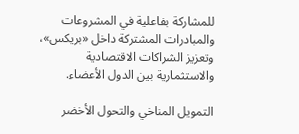للمشاركة بفاعلية في المشروعات والمبادرات المشتركة داخل «بريكس»، وتعزيز الشراكات الاقتصادية والاستثمارية بين الدول الأعضاء.

التمويل المناخي والتحول الأخضر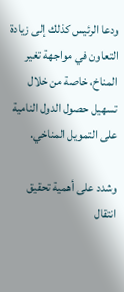ودعا الرئيس كذلك إلى زيادة التعاون في مواجهة تغير المناخ، خاصة من خلال تسهيل حصول الدول النامية على التمويل المناخي.

وشدد على أهمية تحقيق انتقال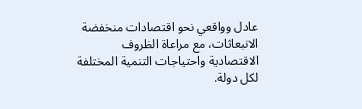عادل وواقعي نحو اقتصادات منخفضة الانبعاثات، مع مراعاة الظروف الاقتصادية واحتياجات التنمية المختلفة لكل دولة.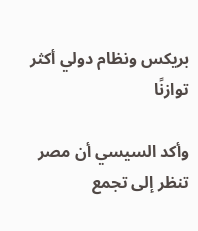بريكس ونظام دولي أكثر توازنًا

وأكد السيسي أن مصر تنظر إلى تجمع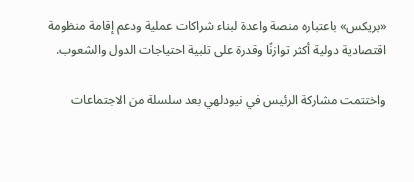«بريكس» باعتباره منصة واعدة لبناء شراكات عملية ودعم إقامة منظومة اقتصادية دولية أكثر توازنًا وقدرة على تلبية احتياجات الدول والشعوب.

واختتمت مشاركة الرئيس في نيودلهي بعد سلسلة من الاجتماعات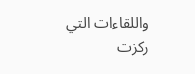واللقاءات التي ركزت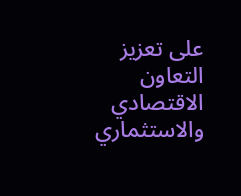على تعزيز التعاون الاقتصادي والاستثماري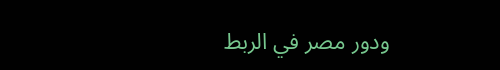ودور مصر في الربط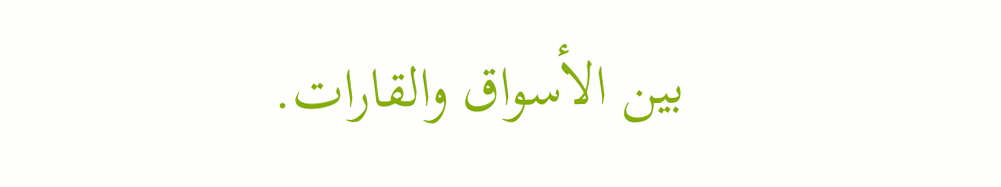بين الأسواق والقارات.